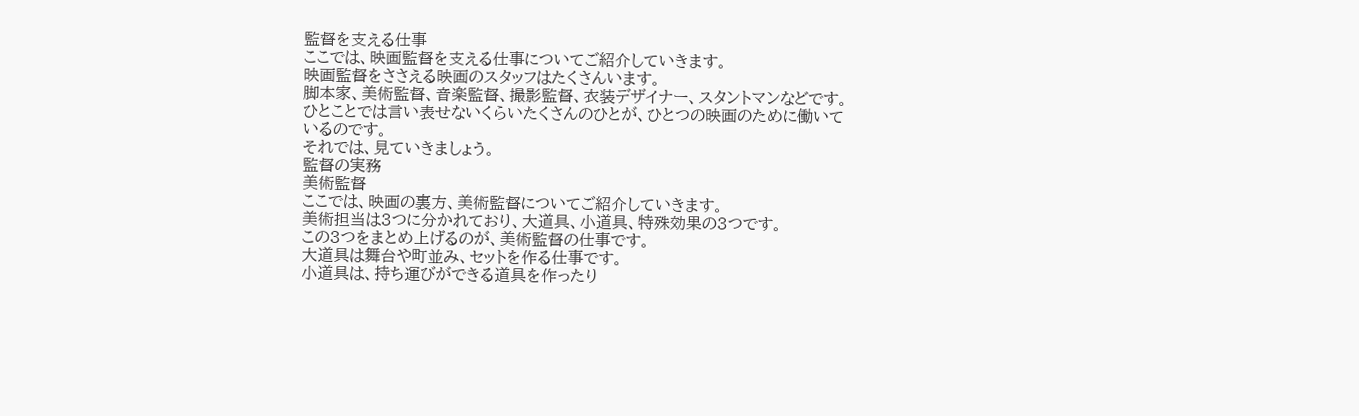監督を支える仕事
ここでは、映画監督を支える仕事についてご紹介していきます。
映画監督をささえる映画のスタッフはたくさんいます。
脚本家、美術監督、音楽監督、撮影監督、衣装デザイナー、スタントマンなどです。
ひとことでは言い表せないくらいたくさんのひとが、ひとつの映画のために働いているのです。
それでは、見ていきましょう。
監督の実務
美術監督
ここでは、映画の裏方、美術監督についてご紹介していきます。
美術担当は3つに分かれており、大道具、小道具、特殊効果の3つです。
この3つをまとめ上げるのが、美術監督の仕事です。
大道具は舞台や町並み、セットを作る仕事です。
小道具は、持ち運びができる道具を作ったり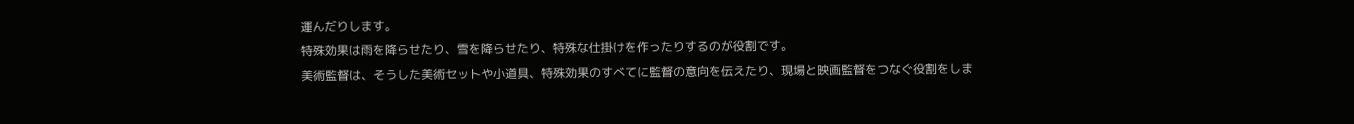運んだりします。
特殊効果は雨を降らせたり、雪を降らせたり、特殊な仕掛けを作ったりするのが役割です。
美術監督は、そうした美術セットや小道具、特殊効果のすべてに監督の意向を伝えたり、現場と映画監督をつなぐ役割をしま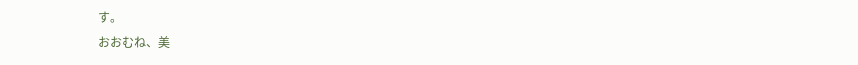す。
おおむね、美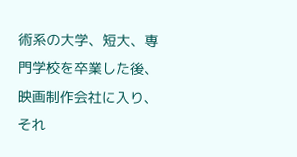術系の大学、短大、専門学校を卒業した後、映画制作会社に入り、それ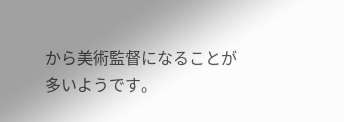から美術監督になることが多いようです。